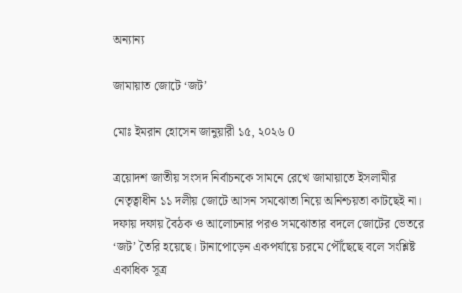অন্যান্য

জামায়াত জোটে ‘জট’

মোঃ ইমরান হোসেন জানুয়ারী ১৫, ২০২৬ 0

ত্রয়োদশ জাতীয় সংসদ নির্বাচনকে সামনে রেখে জামায়াতে ইসলামীর নেতৃত্বাধীন ১১ দলীয় জোটে আসন সমঝোতা নিয়ে অনিশ্চয়তা কাটছেই না। দফায় দফায় বৈঠক ও আলোচনার পরও সমঝোতার বদলে জোটের ভেতরে ‘জট’ তৈরি হয়েছে। টানাপোড়েন একপর্যায়ে চরমে পৌঁছেছে বলে সংশ্লিষ্ট একাধিক সূত্র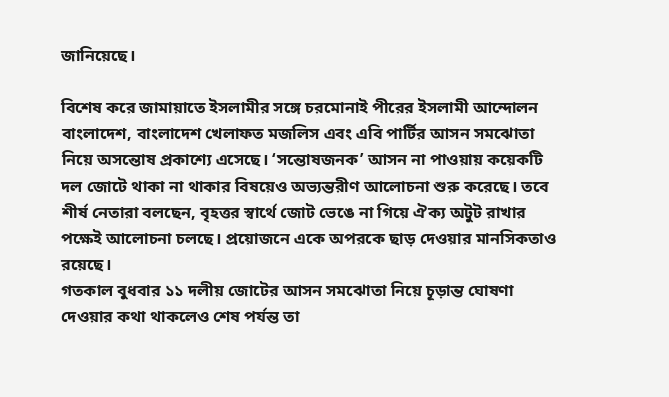জানিয়েছে।

বিশেষ করে জামায়াতে ইসলামীর সঙ্গে চরমোনাই পীরের ইসলামী আন্দোলন বাংলাদেশ, বাংলাদেশ খেলাফত মজলিস এবং এবি পার্টির আসন সমঝোতা নিয়ে অসন্তোষ প্রকাশ্যে এসেছে। ‘সন্তোষজনক’ আসন না পাওয়ায় কয়েকটি দল জোটে থাকা না থাকার বিষয়েও অভ্যন্তরীণ আলোচনা শুরু করেছে। তবে শীর্ষ নেতারা বলছেন, বৃহত্তর স্বার্থে জোট ভেঙে না গিয়ে ঐক্য অটুট রাখার পক্ষেই আলোচনা চলছে। প্রয়োজনে একে অপরকে ছাড় দেওয়ার মানসিকতাও রয়েছে।
গতকাল বুধবার ১১ দলীয় জোটের আসন সমঝোতা নিয়ে চূড়ান্ত ঘোষণা দেওয়ার কথা থাকলেও শেষ পর্যন্ত তা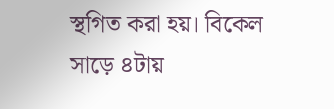স্থগিত করা হয়। বিকেল সাড়ে ৪টায়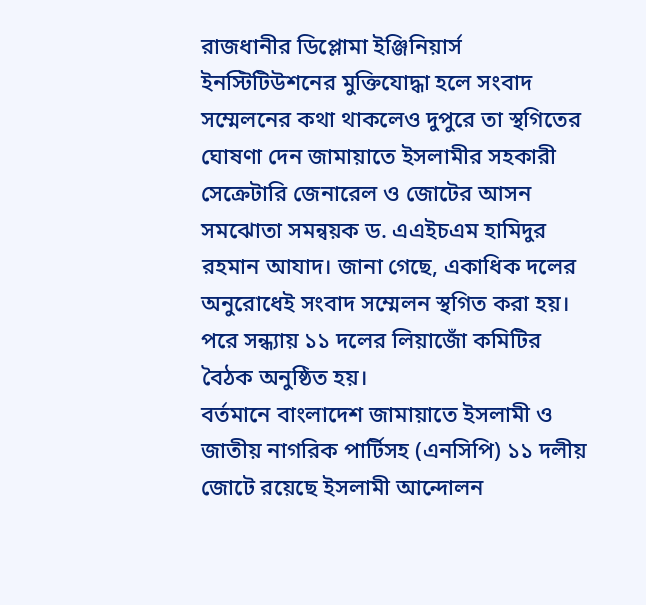রাজধানীর ডিপ্লোমা ইঞ্জিনিয়ার্স ইনস্টিটিউশনের মুক্তিযোদ্ধা হলে সংবাদ সম্মেলনের কথা থাকলেও দুপুরে তা স্থগিতের ঘোষণা দেন জামায়াতে ইসলামীর সহকারী সেক্রেটারি জেনারেল ও জোটের আসন সমঝোতা সমন্বয়ক ড. এএইচএম হামিদুর রহমান আযাদ। জানা গেছে, একাধিক দলের অনুরোধেই সংবাদ সম্মেলন স্থগিত করা হয়। পরে সন্ধ্যায় ১১ দলের লিয়াজোঁ কমিটির বৈঠক অনুষ্ঠিত হয়।
বর্তমানে বাংলাদেশ জামায়াতে ইসলামী ও জাতীয় নাগরিক পার্টিসহ (এনসিপি) ১১ দলীয় জোটে রয়েছে ইসলামী আন্দোলন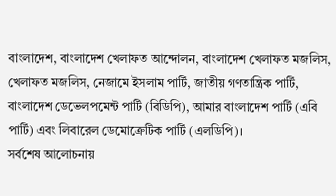বাংলাদেশ, বাংলাদেশ খেলাফত আন্দোলন, বাংলাদেশ খেলাফত মজলিস, খেলাফত মজলিস, নেজামে ইসলাম পার্টি, জাতীয় গণতান্ত্রিক পার্টি, বাংলাদেশ ডেভেলপমেন্ট পার্টি (বিডিপি), আমার বাংলাদেশ পার্টি (এবি পার্টি) এবং লিবারেল ডেমোক্রেটিক পার্টি (এলডিপি)।
সর্বশেষ আলোচনায়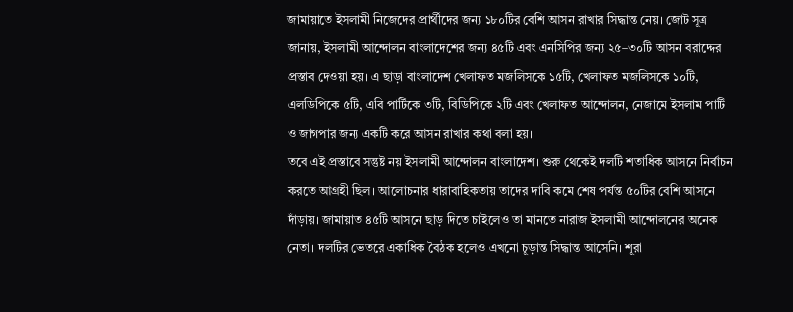জামায়াতে ইসলামী নিজেদের প্রার্থীদের জন্য ১৮০টির বেশি আসন রাখার সিদ্ধান্ত নেয়। জোট সূত্র জানায়, ইসলামী আন্দোলন বাংলাদেশের জন্য ৪৫টি এবং এনসিপির জন্য ২৫–৩০টি আসন বরাদ্দের প্রস্তাব দেওয়া হয়। এ ছাড়া বাংলাদেশ খেলাফত মজলিসকে ১৫টি, খেলাফত মজলিসকে ১০টি, এলডিপিকে ৫টি, এবি পার্টিকে ৩টি, বিডিপিকে ২টি এবং খেলাফত আন্দোলন, নেজামে ইসলাম পার্টি ও জাগপার জন্য একটি করে আসন রাখার কথা বলা হয়।
তবে এই প্রস্তাবে সন্তুষ্ট নয় ইসলামী আন্দোলন বাংলাদেশ। শুরু থেকেই দলটি শতাধিক আসনে নির্বাচন করতে আগ্রহী ছিল। আলোচনার ধারাবাহিকতায় তাদের দাবি কমে শেষ পর্যন্ত ৫০টির বেশি আসনে দাঁড়ায়। জামায়াত ৪৫টি আসনে ছাড় দিতে চাইলেও তা মানতে নারাজ ইসলামী আন্দোলনের অনেক নেতা। দলটির ভেতরে একাধিক বৈঠক হলেও এখনো চূড়ান্ত সিদ্ধান্ত আসেনি। শূরা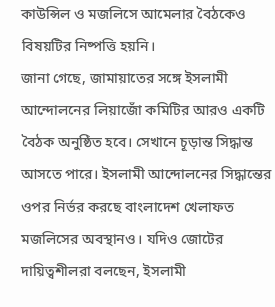কাউন্সিল ও মজলিসে আমেলার বৈঠকেও বিষয়টির নিষ্পত্তি হয়নি।
জানা গেছে, জামায়াতের সঙ্গে ইসলামী আন্দোলনের লিয়াজোঁ কমিটির আরও একটি বৈঠক অনুষ্ঠিত হবে। সেখানে চূড়ান্ত সিদ্ধান্ত আসতে পারে। ইসলামী আন্দোলনের সিদ্ধান্তের ওপর নির্ভর করছে বাংলাদেশ খেলাফত মজলিসের অবস্থানও। যদিও জোটের দায়িত্বশীলরা বলছেন, ইসলামী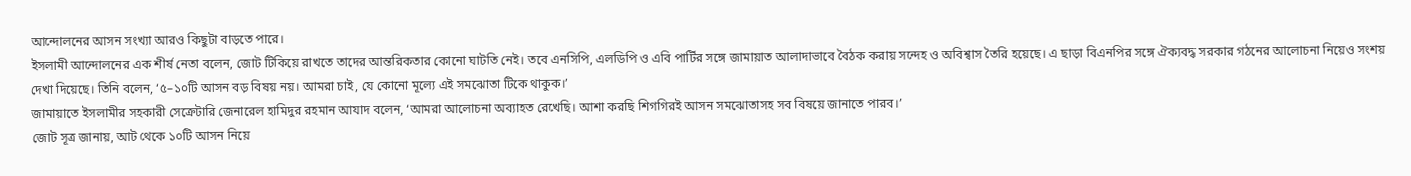আন্দোলনের আসন সংখ্যা আরও কিছুটা বাড়তে পারে।
ইসলামী আন্দোলনের এক শীর্ষ নেতা বলেন, জোট টিকিয়ে রাখতে তাদের আন্তরিকতার কোনো ঘাটতি নেই। তবে এনসিপি, এলডিপি ও এবি পার্টির সঙ্গে জামায়াত আলাদাভাবে বৈঠক করায় সন্দেহ ও অবিশ্বাস তৈরি হয়েছে। এ ছাড়া বিএনপির সঙ্গে ঐক্যবদ্ধ সরকার গঠনের আলোচনা নিয়েও সংশয় দেখা দিয়েছে। তিনি বলেন, ‘৫–১০টি আসন বড় বিষয় নয়। আমরা চাই, যে কোনো মূল্যে এই সমঝোতা টিকে থাকুক।’
জামায়াতে ইসলামীর সহকারী সেক্রেটারি জেনারেল হামিদুর রহমান আযাদ বলেন, ‘আমরা আলোচনা অব্যাহত রেখেছি। আশা করছি শিগগিরই আসন সমঝোতাসহ সব বিষয়ে জানাতে পারব।’
জোট সূত্র জানায়, আট থেকে ১০টি আসন নিয়ে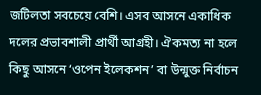জটিলতা সবচেয়ে বেশি। এসব আসনে একাধিক দলের প্রভাবশালী প্রার্থী আগ্রহী। ঐকমত্য না হলে কিছু আসনে ‘ওপেন ইলেকশন’ বা উন্মুক্ত নির্বাচন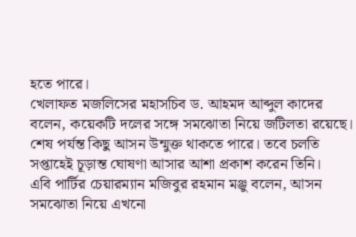হতে পারে।
খেলাফত মজলিসের মহাসচিব ড. আহমদ আব্দুল কাদের বলেন, কয়েকটি দলের সঙ্গে সমঝোতা নিয়ে জটিলতা রয়েছে। শেষ পর্যন্ত কিছু আসন উন্মুক্ত থাকতে পারে। তবে চলতি সপ্তাহেই চূড়ান্ত ঘোষণা আসার আশা প্রকাশ করেন তিনি।
এবি পার্টির চেয়ারম্যান মজিবুর রহমান মঞ্জু বলেন, আসন সমঝোতা নিয়ে এখনো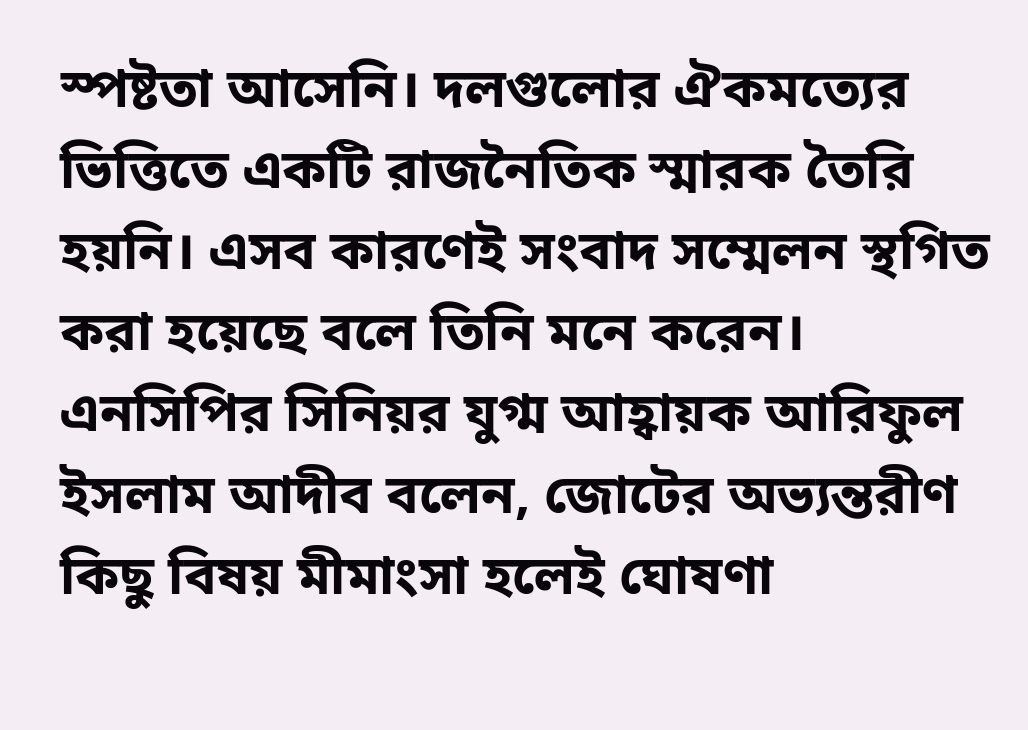স্পষ্টতা আসেনি। দলগুলোর ঐকমত্যের ভিত্তিতে একটি রাজনৈতিক স্মারক তৈরি হয়নি। এসব কারণেই সংবাদ সম্মেলন স্থগিত করা হয়েছে বলে তিনি মনে করেন।
এনসিপির সিনিয়র যুগ্ম আহ্বায়ক আরিফুল ইসলাম আদীব বলেন, জোটের অভ্যন্তরীণ কিছু বিষয় মীমাংসা হলেই ঘোষণা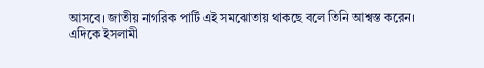আসবে। জাতীয় নাগরিক পার্টি এই সমঝোতায় থাকছে বলে তিনি আশ্বস্ত করেন।
এদিকে ইসলামী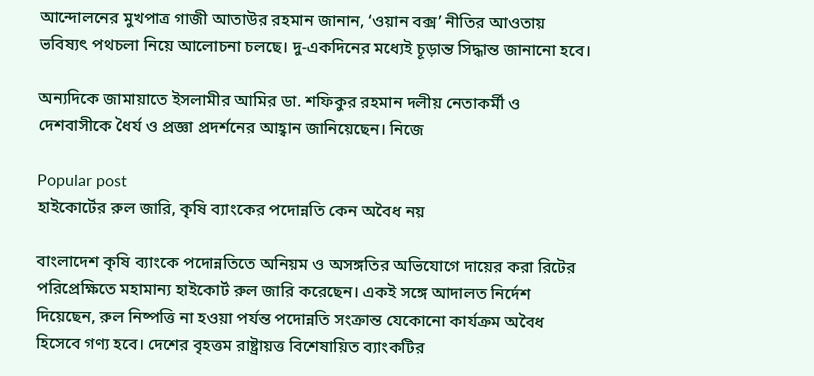আন্দোলনের মুখপাত্র গাজী আতাউর রহমান জানান, ‘ওয়ান বক্স’ নীতির আওতায় ভবিষ্যৎ পথচলা নিয়ে আলোচনা চলছে। দু-একদিনের মধ্যেই চূড়ান্ত সিদ্ধান্ত জানানো হবে।

অন্যদিকে জামায়াতে ইসলামীর আমির ডা. শফিকুর রহমান দলীয় নেতাকর্মী ও দেশবাসীকে ধৈর্য ও প্রজ্ঞা প্রদর্শনের আহ্বান জানিয়েছেন। নিজে

Popular post
হাইকোর্টের রুল জারি, কৃষি ব্যাংকের পদোন্নতি কেন অবৈধ নয়

বাংলাদেশ কৃষি ব্যাংকে পদোন্নতিতে অনিয়ম ও অসঙ্গতির অভিযোগে দায়ের করা রিটের পরিপ্রেক্ষিতে মহামান্য হাইকোর্ট রুল জারি করেছেন। একই সঙ্গে আদালত নির্দেশ দিয়েছেন, রুল নিষ্পত্তি না হওয়া পর্যন্ত পদোন্নতি সংক্রান্ত যেকোনো কার্যক্রম অবৈধ হিসেবে গণ্য হবে। দেশের বৃহত্তম রাষ্ট্রায়ত্ত বিশেষায়িত ব্যাংকটির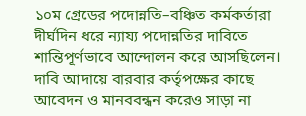১০ম গ্রেডের পদোন্নতি–বঞ্চিত কর্মকর্তারা দীর্ঘদিন ধরে ন্যায্য পদোন্নতির দাবিতে শান্তিপূর্ণভাবে আন্দোলন করে আসছিলেন। দাবি আদায়ে বারবার কর্তৃপক্ষের কাছে আবেদন ও মানববন্ধন করেও সাড়া না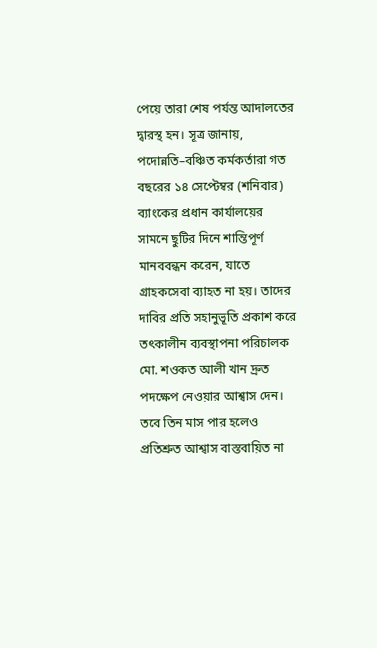পেয়ে তারা শেষ পর্যন্ত আদালতের দ্বারস্থ হন। সূত্র জানায়, পদোন্নতি–বঞ্চিত কর্মকর্তারা গত বছরের ১৪ সেপ্টেম্বর (শনিবার) ব্যাংকের প্রধান কার্যালয়ের সামনে ছুটির দিনে শান্তিপূর্ণ মানববন্ধন করেন, যাতে গ্রাহকসেবা ব্যাহত না হয়। তাদের দাবির প্রতি সহানুভূতি প্রকাশ করে তৎকালীন ব্যবস্থাপনা পরিচালক মো. শওকত আলী খান দ্রুত পদক্ষেপ নেওয়ার আশ্বাস দেন। তবে তিন মাস পার হলেও প্রতিশ্রুত আশ্বাস বাস্তবায়িত না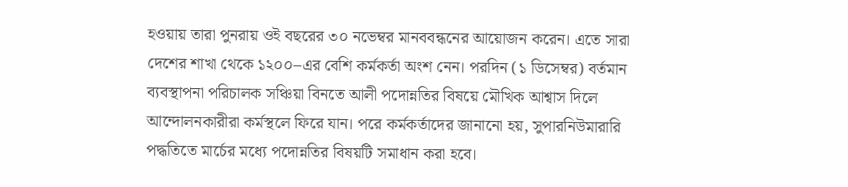হওয়ায় তারা পুনরায় ওই বছরের ৩০ নভেম্বর মানববন্ধনের আয়োজন করেন। এতে সারা দেশের শাখা থেকে ১২০০–এর বেশি কর্মকর্তা অংশ নেন। পরদিন (১ ডিসেম্বর) বর্তমান ব্যবস্থাপনা পরিচালক সঞ্চিয়া বিনতে আলী পদোন্নতির বিষয়ে মৌখিক আশ্বাস দিলে আন্দোলনকারীরা কর্মস্থলে ফিরে যান। পরে কর্মকর্তাদের জানানো হয়, সুপারনিউমারারি পদ্ধতিতে মার্চের মধ্যে পদোন্নতির বিষয়টি সমাধান করা হবে।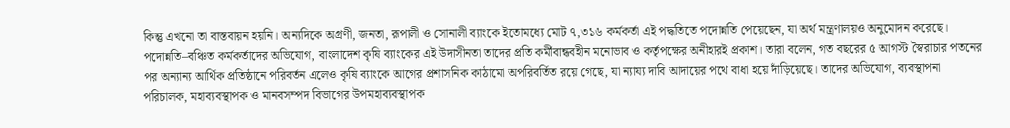কিন্তু এখনো তা বাস্তবায়ন হয়নি। অন্যদিকে অগ্রণী, জনতা, রূপালী ও সোনালী ব্যাংকে ইতোমধ্যে মোট ৭,৩১৬ কর্মকর্তা এই পদ্ধতিতে পদোন্নতি পেয়েছেন, যা অর্থ মন্ত্রণালয়ও অনুমোদন করেছে। পদোন্নতি–বঞ্চিত কর্মকর্তাদের অভিযোগ, বাংলাদেশ কৃষি ব্যাংকের এই উদাসীনতা তাদের প্রতি কর্মীবান্ধবহীন মনোভাব ও কর্তৃপক্ষের অনীহারই প্রকাশ। তারা বলেন, গত বছরের ৫ আগস্ট স্বৈরাচার পতনের পর অন্যান্য আর্থিক প্রতিষ্ঠানে পরিবর্তন এলেও কৃষি ব্যাংকে আগের প্রশাসনিক কাঠামো অপরিবর্তিত রয়ে গেছে, যা ন্যায্য দাবি আদায়ের পথে বাধা হয়ে দাঁড়িয়েছে। তাদের অভিযোগ, ব্যবস্থাপনা পরিচালক, মহাব্যবস্থাপক ও মানবসম্পদ বিভাগের উপমহাব্যবস্থাপক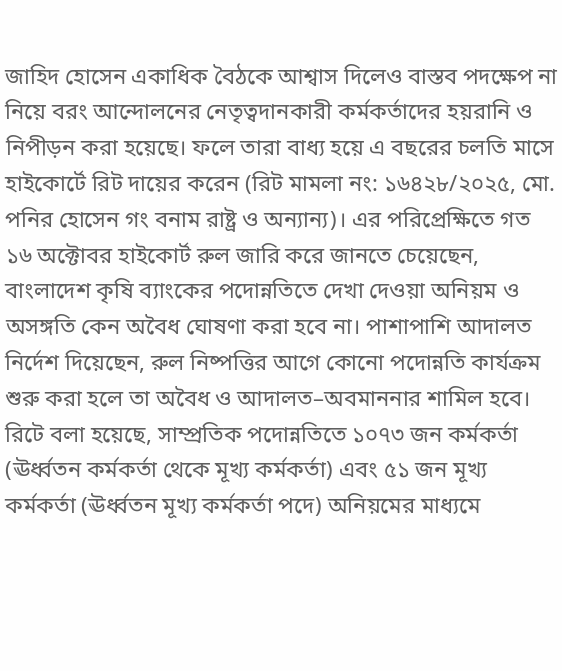জাহিদ হোসেন একাধিক বৈঠকে আশ্বাস দিলেও বাস্তব পদক্ষেপ না নিয়ে বরং আন্দোলনের নেতৃত্বদানকারী কর্মকর্তাদের হয়রানি ও নিপীড়ন করা হয়েছে। ফলে তারা বাধ্য হয়ে এ বছরের চলতি মাসে হাইকোর্টে রিট দায়ের করেন (রিট মামলা নং: ১৬৪২৮/২০২৫, মো. পনির হোসেন গং বনাম রাষ্ট্র ও অন্যান্য)। এর পরিপ্রেক্ষিতে গত ১৬ অক্টোবর হাইকোর্ট রুল জারি করে জানতে চেয়েছেন, বাংলাদেশ কৃষি ব্যাংকের পদোন্নতিতে দেখা দেওয়া অনিয়ম ও অসঙ্গতি কেন অবৈধ ঘোষণা করা হবে না। পাশাপাশি আদালত নির্দেশ দিয়েছেন, রুল নিষ্পত্তির আগে কোনো পদোন্নতি কার্যক্রম শুরু করা হলে তা অবৈধ ও আদালত–অবমাননার শামিল হবে। রিটে বলা হয়েছে, সাম্প্রতিক পদোন্নতিতে ১০৭৩ জন কর্মকর্তা (ঊর্ধ্বতন কর্মকর্তা থেকে মূখ্য কর্মকর্তা) এবং ৫১ জন মূখ্য কর্মকর্তা (ঊর্ধ্বতন মূখ্য কর্মকর্তা পদে) অনিয়মের মাধ্যমে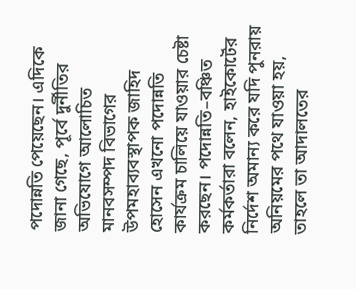পদোন্নতি পেয়েছেন। এদিকে জানা গেছে, পূর্বে দুর্নীতির অভিযোগে আলোচিত মানবসম্পদ বিভাগের উপমহাব্যবস্থাপক জাহিদ হোসেন এখনো পদোন্নতি কার্যক্রম চালিয়ে যাওয়ার চেষ্টা করছেন। পদোন্নতি–বঞ্চিত কর্মকর্তারা বলেন, হাইকোর্টের নির্দেশ অমান্য করে যদি পুনরায় অনিয়মের পথে যাওয়া হয়, তাহলে তা আদালতের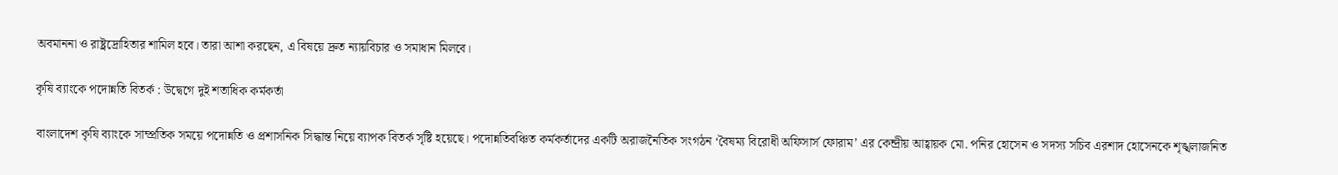অবমাননা ও রাষ্ট্রদ্রোহিতার শামিল হবে। তারা আশা করছেন, এ বিষয়ে দ্রুত ন্যায়বিচার ও সমাধান মিলবে।

কৃষি ব্যাংকে পদোন্নতি বিতর্ক : উদ্বেগে দুই শতাধিক কর্মকর্তা

বাংলাদেশ কৃষি ব্যাংকে সাম্প্রতিক সময়ে পদোন্নতি ও প্রশাসনিক সিদ্ধান্ত নিয়ে ব্যাপক বিতর্ক সৃষ্টি হয়েছে। পদোন্নতিবঞ্চিত কর্মকর্তাদের একটি অরাজনৈতিক সংগঠন ‘বৈষম্য বিরোধী অফিসার্স ফোরাম’ এর কেন্দ্রীয় আহ্বায়ক মো. পনির হোসেন ও সদস্য সচিব এরশাদ হোসেনকে শৃঙ্খলাজনিত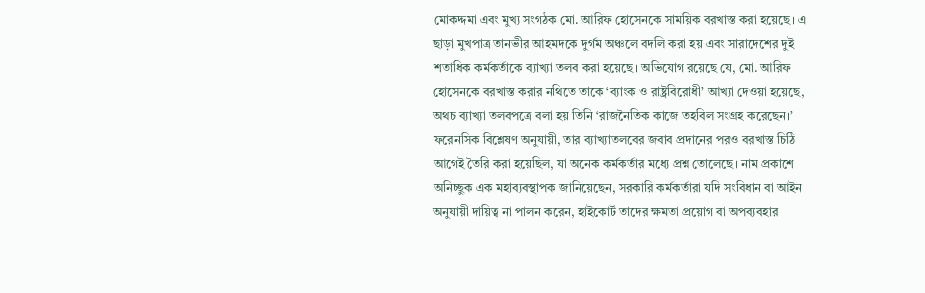মোকদ্দমা এবং মুখ্য সংগঠক মো. আরিফ হোসেনকে সাময়িক বরখাস্ত করা হয়েছে। এ ছাড়া মুখপাত্র তানভীর আহমদকে দুর্গম অঞ্চলে বদলি করা হয় এবং সারাদেশের দুই শতাধিক কর্মকর্তাকে ব্যাখ্যা তলব করা হয়েছে। অভিযোগ রয়েছে যে, মো. আরিফ হোসেনকে বরখাস্ত করার নথিতে তাকে ‘ব্যাংক ও রাষ্ট্রবিরোধী’ আখ্যা দেওয়া হয়েছে, অথচ ব্যাখ্যা তলবপত্রে বলা হয় তিনি ‘রাজনৈতিক কাজে তহবিল সংগ্রহ করেছেন।’ ফরেনসিক বিশ্লেষণ অনুযায়ী, তার ব্যাখ্যাতলবের জবাব প্রদানের পরও বরখাস্ত চিঠি আগেই তৈরি করা হয়েছিল, যা অনেক কর্মকর্তার মধ্যে প্রশ্ন তোলেছে। নাম প্রকাশে অনিচ্ছুক এক মহাব্যবস্থাপক জানিয়েছেন, সরকারি কর্মকর্তারা যদি সংবিধান বা আইন অনুযায়ী দায়িত্ব না পালন করেন, হাইকোর্ট তাদের ক্ষমতা প্রয়োগ বা অপব্যবহার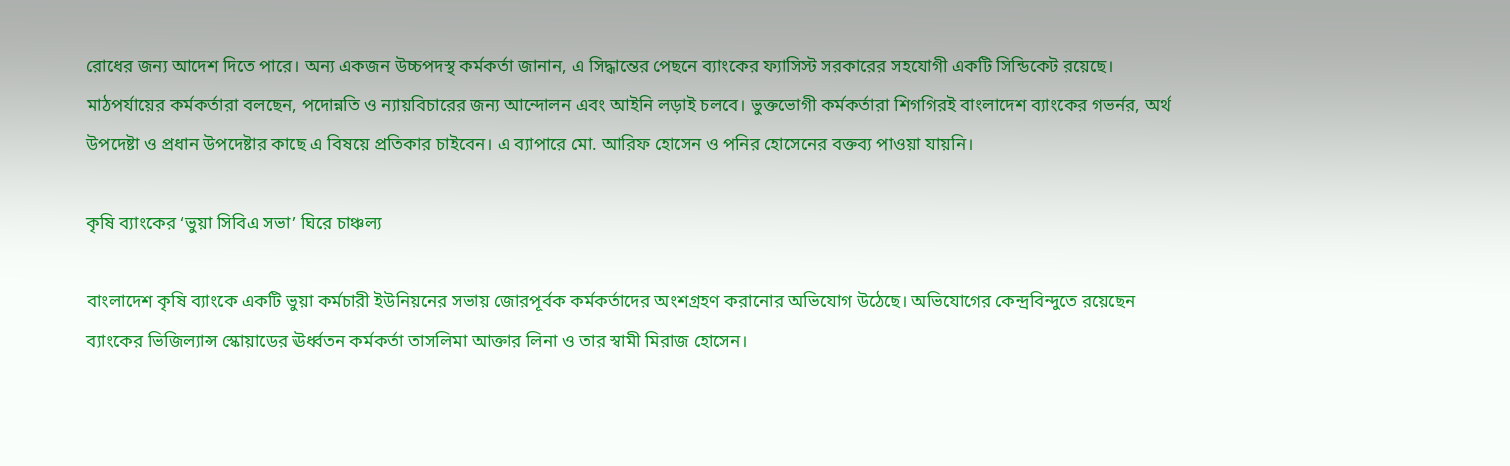রোধের জন্য আদেশ দিতে পারে। অন্য একজন উচ্চপদস্থ কর্মকর্তা জানান, এ সিদ্ধান্তের পেছনে ব্যাংকের ফ্যাসিস্ট সরকারের সহযোগী একটি সিন্ডিকেট রয়েছে। মাঠপর্যায়ের কর্মকর্তারা বলছেন, পদোন্নতি ও ন্যায়বিচারের জন্য আন্দোলন এবং আইনি লড়াই চলবে। ভুক্তভোগী কর্মকর্তারা শিগগিরই বাংলাদেশ ব্যাংকের গভর্নর, অর্থ উপদেষ্টা ও প্রধান উপদেষ্টার কাছে এ বিষয়ে প্রতিকার চাইবেন। এ ব্যাপারে মো. আরিফ হোসেন ও পনির হোসেনের বক্তব্য পাওয়া যায়নি।

কৃষি ব্যাংকের ‘ভুয়া সিবিএ সভা’ ঘিরে চাঞ্চল্য

বাংলাদেশ কৃষি ব্যাংকে একটি ভুয়া কর্মচারী ইউনিয়নের সভায় জোরপূর্বক কর্মকর্তাদের অংশগ্রহণ করানোর অভিযোগ উঠেছে। অভিযোগের কেন্দ্রবিন্দুতে রয়েছেন ব্যাংকের ভিজিল্যান্স স্কোয়াডের ঊর্ধ্বতন কর্মকর্তা তাসলিমা আক্তার লিনা ও তার স্বামী মিরাজ হোসেন।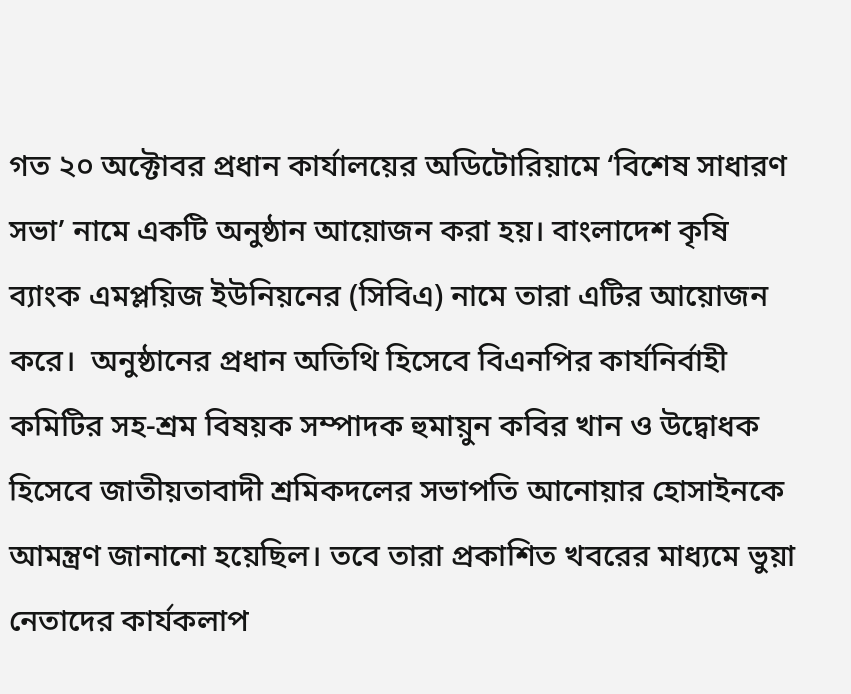গত ২০ অক্টোবর প্রধান কার্যালয়ের অডিটোরিয়ামে ‘বিশেষ সাধারণ সভা’ নামে একটি অনুষ্ঠান আয়োজন করা হয়। বাংলাদেশ কৃষি ব্যাংক এমপ্লয়িজ ইউনিয়নের (সিবিএ) নামে তারা এটির আয়োজন করে।  অনুষ্ঠানের প্রধান অতিথি হিসেবে বিএনপির কার্যনির্বাহী কমিটির সহ-শ্রম বিষয়ক সম্পাদক হুমায়ুন কবির খান ও উদ্বোধক হিসেবে জাতীয়তাবাদী শ্রমিকদলের সভাপতি আনোয়ার হোসাইনকে আমন্ত্রণ জানানো হয়েছিল। তবে তারা প্রকাশিত খবরের মাধ্যমে ভুয়া নেতাদের কার্যকলাপ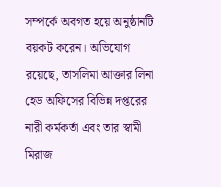সম্পর্কে অবগত হয়ে অনুষ্ঠানটি বয়কট করেন। অভিযোগ রয়েছে, তাসলিমা আক্তার লিনা হেড অফিসের বিভিন্ন দপ্তরের নারী কর্মকর্তা এবং তার স্বামী মিরাজ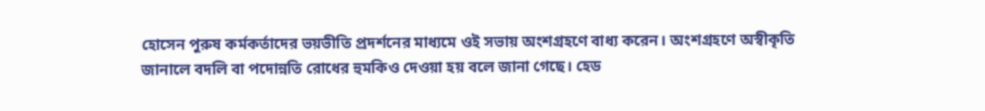হোসেন পুরুষ কর্মকর্তাদের ভয়ভীতি প্রদর্শনের মাধ্যমে ওই সভায় অংশগ্রহণে বাধ্য করেন। অংশগ্রহণে অস্বীকৃতি জানালে বদলি বা পদোন্নতি রোধের হুমকিও দেওয়া হয় বলে জানা গেছে। হেড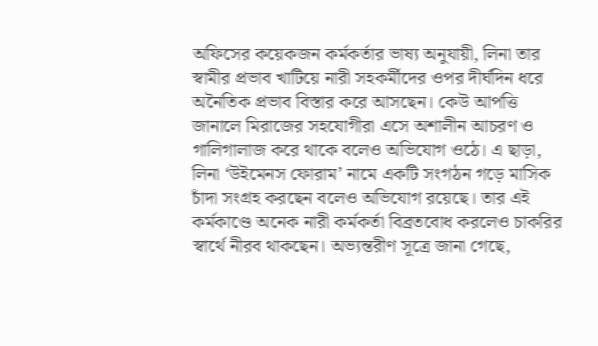অফিসের কয়েকজন কর্মকর্তার ভাষ্য অনুযায়ী, লিনা তার স্বামীর প্রভাব খাটিয়ে নারী সহকর্মীদের ওপর দীর্ঘদিন ধরে অনৈতিক প্রভাব বিস্তার করে আসছেন। কেউ আপত্তি জানালে মিরাজের সহযোগীরা এসে অশালীন আচরণ ও গালিগালাজ করে থাকে বলেও অভিযোগ ওঠে। এ ছাড়া, লিনা ‘উইমেনস ফোরাম’ নামে একটি সংগঠন গড়ে মাসিক চাঁদা সংগ্রহ করছেন বলেও অভিযোগ রয়েছে। তার এই কর্মকাণ্ডে অনেক নারী কর্মকর্তা বিব্রতবোধ করলেও চাকরির স্বার্থে নীরব থাকছেন। অভ্যন্তরীণ সূত্রে জানা গেছে,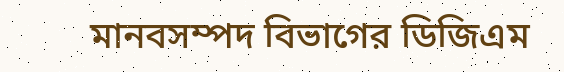মানবসম্পদ বিভাগের ডিজিএম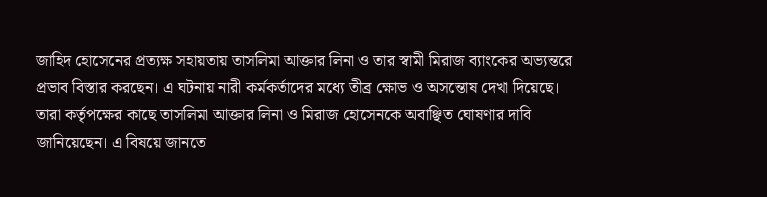জাহিদ হোসেনের প্রত্যক্ষ সহায়তায় তাসলিমা আক্তার লিনা ও তার স্বামী মিরাজ ব্যাংকের অভ্যন্তরে প্রভাব বিস্তার করছেন। এ ঘটনায় নারী কর্মকর্তাদের মধ্যে তীব্র ক্ষোভ ও অসন্তোষ দেখা দিয়েছে। তারা কর্তৃপক্ষের কাছে তাসলিমা আক্তার লিনা ও মিরাজ হোসেনকে অবাঞ্ছিত ঘোষণার দাবি জানিয়েছেন। এ বিষয়ে জানতে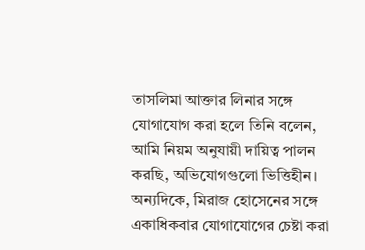তাসলিমা আক্তার লিনার সঙ্গে যোগাযোগ করা হলে তিনি বলেন, আমি নিয়ম অনুযায়ী দায়িত্ব পালন করছি, অভিযোগগুলো ভিত্তিহীন। অন্যদিকে, মিরাজ হোসেনের সঙ্গে একাধিকবার যোগাযোগের চেষ্টা করা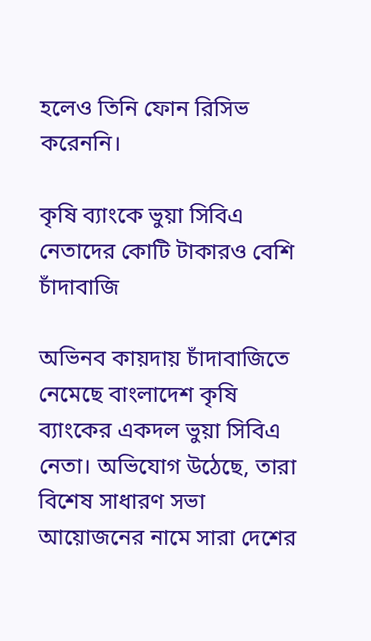হলেও তিনি ফোন রিসিভ করেননি।

কৃষি ব্যাংকে ভুয়া সিবিএ নেতাদের কোটি টাকারও বেশি চাঁদাবাজি

অভিনব কায়দায় চাঁদাবাজিতে নেমেছে বাংলাদেশ কৃষি ব্যাংকের একদল ভুয়া সিবিএ নেতা। অভিযোগ উঠেছে, তারা বিশেষ সাধারণ সভা আয়োজনের নামে সারা দেশের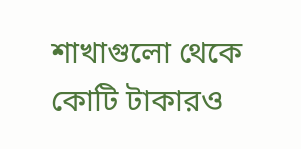শাখাগুলো থেকে কোটি টাকারও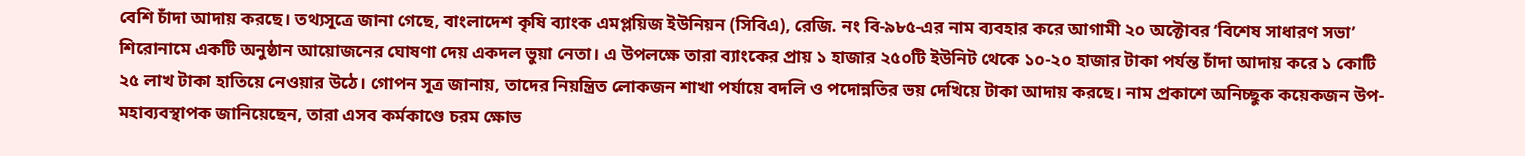বেশি চাঁদা আদায় করছে। তথ্যসূত্রে জানা গেছে, বাংলাদেশ কৃষি ব্যাংক এমপ্লয়িজ ইউনিয়ন (সিবিএ), রেজি. নং বি-৯৮৫-এর নাম ব্যবহার করে আগামী ২০ অক্টোবর ‘বিশেষ সাধারণ সভা’ শিরোনামে একটি অনুষ্ঠান আয়োজনের ঘোষণা দেয় একদল ভুয়া নেতা। এ উপলক্ষে তারা ব্যাংকের প্রায় ১ হাজার ২৫০টি ইউনিট থেকে ১০-২০ হাজার টাকা পর্যন্ত চাঁদা আদায় করে ১ কোটি ২৫ লাখ টাকা হাতিয়ে নেওয়ার উঠে। গোপন সূত্র জানায়, তাদের নিয়ন্ত্রিত লোকজন শাখা পর্যায়ে বদলি ও পদোন্নতির ভয় দেখিয়ে টাকা আদায় করছে। নাম প্রকাশে অনিচ্ছুক কয়েকজন উপ-মহাব্যবস্থাপক জানিয়েছেন, তারা এসব কর্মকাণ্ডে চরম ক্ষোভ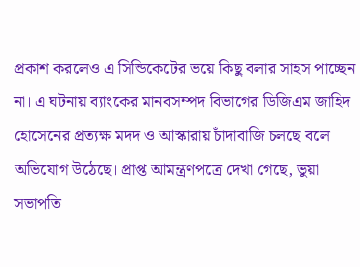প্রকাশ করলেও এ সিন্ডিকেটের ভয়ে কিছু বলার সাহস পাচ্ছেন না। এ ঘটনায় ব্যাংকের মানবসম্পদ বিভাগের ডিজিএম জাহিদ হোসেনের প্রত্যক্ষ মদদ ও আস্কারায় চাঁদাবাজি চলছে বলে অভিযোগ উঠেছে। প্রাপ্ত আমন্ত্রণপত্রে দেখা গেছে, ভুয়া সভাপতি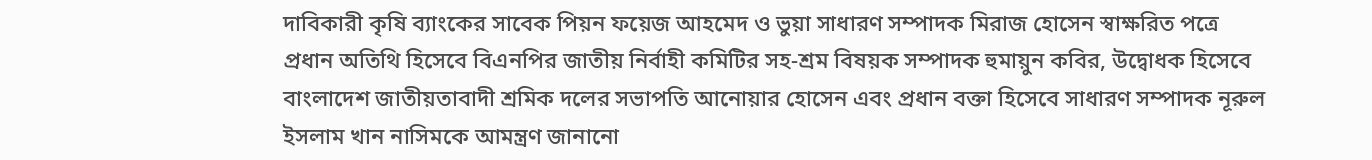দাবিকারী কৃষি ব্যাংকের সাবেক পিয়ন ফয়েজ আহমেদ ও ভুয়া সাধারণ সম্পাদক মিরাজ হোসেন স্বাক্ষরিত পত্রে প্রধান অতিথি হিসেবে বিএনপির জাতীয় নির্বাহী কমিটির সহ-শ্রম বিষয়ক সম্পাদক হুমায়ুন কবির, উদ্বোধক হিসেবে বাংলাদেশ জাতীয়তাবাদী শ্রমিক দলের সভাপতি আনোয়ার হোসেন এবং প্রধান বক্তা হিসেবে সাধারণ সম্পাদক নূরুল ইসলাম খান নাসিমকে আমন্ত্রণ জানানো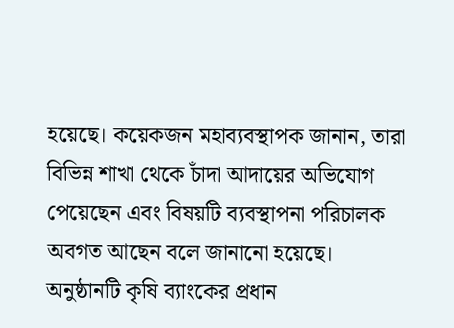হয়েছে। কয়েকজন মহাব্যবস্থাপক জানান, তারা বিভিন্ন শাখা থেকে চাঁদা আদায়ের অভিযোগ পেয়েছেন এবং বিষয়টি ব্যবস্থাপনা পরিচালক অবগত আছেন বলে জানানো হয়েছে। অনুষ্ঠানটি কৃষি ব্যাংকের প্রধান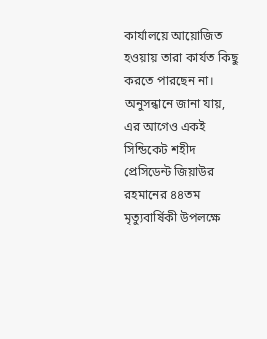কার্যালয়ে আয়োজিত হওয়ায় তারা কার্যত কিছু করতে পারছেন না। অনুসন্ধানে জানা যায়, এর আগেও একই সিন্ডিকেট শহীদ প্রেসিডেন্ট জিয়াউর রহমানের ৪৪তম মৃত্যুবার্ষিকী উপলক্ষে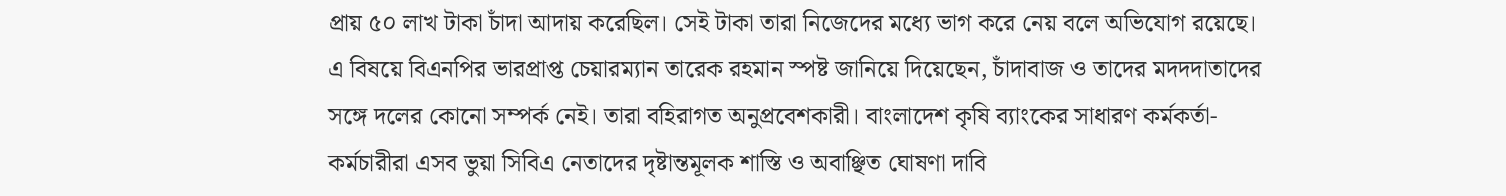প্রায় ৫০ লাখ টাকা চাঁদা আদায় করেছিল। সেই টাকা তারা নিজেদের মধ্যে ভাগ করে নেয় বলে অভিযোগ রয়েছে। এ বিষয়ে বিএনপির ভারপ্রাপ্ত চেয়ারম্যান তারেক রহমান স্পষ্ট জানিয়ে দিয়েছেন, চাঁদাবাজ ও তাদের মদদদাতাদের সঙ্গে দলের কোনো সম্পর্ক নেই। তারা বহিরাগত অনুপ্রবেশকারী। বাংলাদেশ কৃষি ব্যাংকের সাধারণ কর্মকর্তা-কর্মচারীরা এসব ভুয়া সিবিএ নেতাদের দৃষ্টান্তমূলক শাস্তি ও অবাঞ্ছিত ঘোষণা দাবি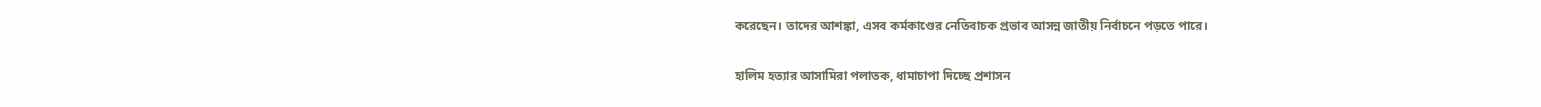করেছেন। তাদের আশঙ্কা, এসব কর্মকাণ্ডের নেতিবাচক প্রভাব আসন্ন জাতীয় নির্বাচনে পড়তে পারে।

হালিম হত্যার আসামিরা পলাতক, ধামাচাপা দিচ্ছে প্রশাসন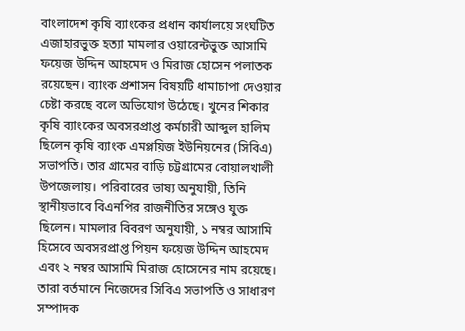বাংলাদেশ কৃষি ব্যাংকের প্রধান কার্যালয়ে সংঘটিত এজাহারভুক্ত হত্যা মামলার ওয়ারেন্টভুক্ত আসামি ফয়েজ উদ্দিন আহমেদ ও মিরাজ হোসেন পলাতক রয়েছেন। ব্যাংক প্রশাসন বিষয়টি ধামাচাপা দেওয়ার চেষ্টা করছে বলে অভিযোগ উঠেছে। খুনের শিকার কৃষি ব্যাংকের অবসরপ্রাপ্ত কর্মচারী আব্দুল হালিম ছিলেন কৃষি ব্যাংক এমপ্লয়িজ ইউনিয়নের (সিবিএ) সভাপতি। তার গ্রামের বাড়ি চট্টগ্রামের বোয়ালখালী উপজেলায়। পরিবারের ভাষ্য অনুযায়ী, তিনি স্থানীয়ভাবে বিএনপির রাজনীতির সঙ্গেও যুক্ত ছিলেন। মামলার বিবরণ অনুযায়ী, ১ নম্বর আসামি হিসেবে অবসরপ্রাপ্ত পিয়ন ফয়েজ উদ্দিন আহমেদ এবং ২ নম্বর আসামি মিরাজ হোসেনের নাম রয়েছে। তারা বর্তমানে নিজেদের সিবিএ সভাপতি ও সাধারণ সম্পাদক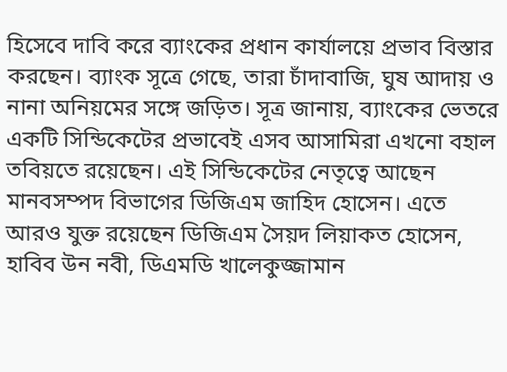হিসেবে দাবি করে ব্যাংকের প্রধান কার্যালয়ে প্রভাব বিস্তার করছেন। ব্যাংক সূত্রে গেছে, তারা চাঁদাবাজি, ঘুষ আদায় ও নানা অনিয়মের সঙ্গে জড়িত। সূত্র জানায়, ব্যাংকের ভেতরে একটি সিন্ডিকেটের প্রভাবেই এসব আসামিরা এখনো বহাল তবিয়তে রয়েছেন। এই সিন্ডিকেটের নেতৃত্বে আছেন মানবসম্পদ বিভাগের ডিজিএম জাহিদ হোসেন। এতে আরও যুক্ত রয়েছেন ডিজিএম সৈয়দ লিয়াকত হোসেন, হাবিব উন নবী, ডিএমডি খালেকুজ্জামান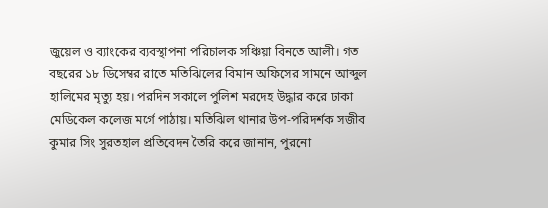জুয়েল ও ব্যাংকের ব্যবস্থাপনা পরিচালক সঞ্চিয়া বিনতে আলী। গত বছরের ১৮ ডিসেম্বর রাতে মতিঝিলের বিমান অফিসের সামনে আব্দুল হালিমের মৃত্যু হয়। পরদিন সকালে পুলিশ মরদেহ উদ্ধার করে ঢাকা মেডিকেল কলেজ মর্গে পাঠায়। মতিঝিল থানার উপ-পরিদর্শক সজীব কুমার সিং সুরতহাল প্রতিবেদন তৈরি করে জানান, পুরনো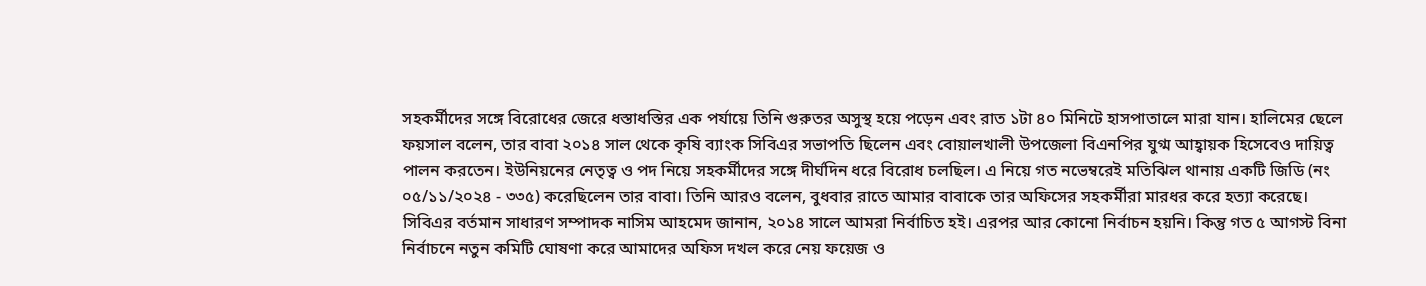সহকর্মীদের সঙ্গে বিরোধের জেরে ধস্তাধস্তির এক পর্যায়ে তিনি গুরুতর অসুস্থ হয়ে পড়েন এবং রাত ১টা ৪০ মিনিটে হাসপাতালে মারা যান। হালিমের ছেলে ফয়সাল বলেন, তার বাবা ২০১৪ সাল থেকে কৃষি ব্যাংক সিবিএর সভাপতি ছিলেন এবং বোয়ালখালী উপজেলা বিএনপির যুগ্ম আহ্বায়ক হিসেবেও দায়িত্ব পালন করতেন। ইউনিয়নের নেতৃত্ব ও পদ নিয়ে সহকর্মীদের সঙ্গে দীর্ঘদিন ধরে বিরোধ চলছিল। এ নিয়ে গত নভেম্বরেই মতিঝিল থানায় একটি জিডি (নং ০৫/১১/২০২৪ - ৩৩৫) করেছিলেন তার বাবা। তিনি আরও বলেন, বুধবার রাতে আমার বাবাকে তার অফিসের সহকর্মীরা মারধর করে হত্যা করেছে। সিবিএর বর্তমান সাধারণ সম্পাদক নাসিম আহমেদ জানান, ২০১৪ সালে আমরা নির্বাচিত হই। এরপর আর কোনো নির্বাচন হয়নি। কিন্তু গত ৫ আগস্ট বিনা নির্বাচনে নতুন কমিটি ঘোষণা করে আমাদের অফিস দখল করে নেয় ফয়েজ ও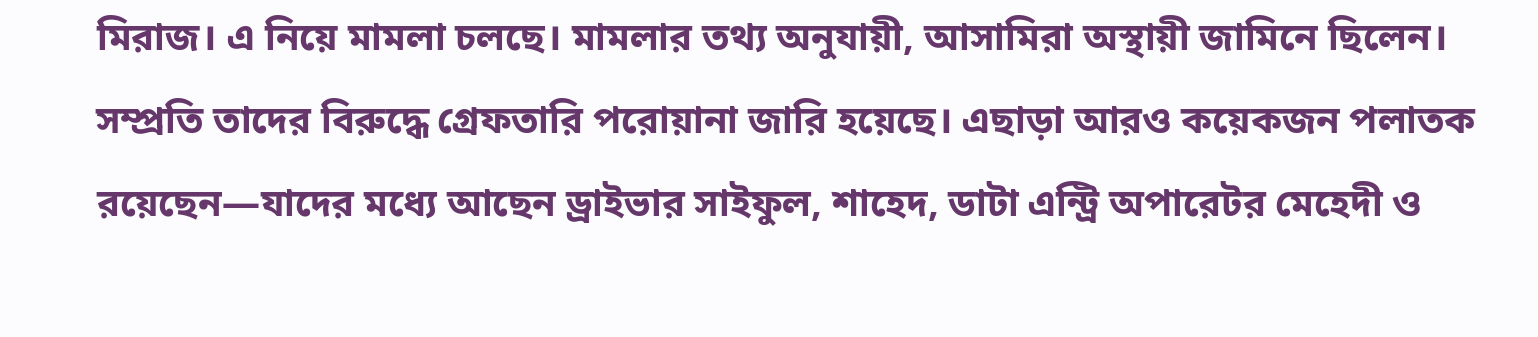মিরাজ। এ নিয়ে মামলা চলছে। মামলার তথ্য অনুযায়ী, আসামিরা অস্থায়ী জামিনে ছিলেন। সম্প্রতি তাদের বিরুদ্ধে গ্রেফতারি পরোয়ানা জারি হয়েছে। এছাড়া আরও কয়েকজন পলাতক রয়েছেন—যাদের মধ্যে আছেন ড্রাইভার সাইফুল, শাহেদ, ডাটা এন্ট্রি অপারেটর মেহেদী ও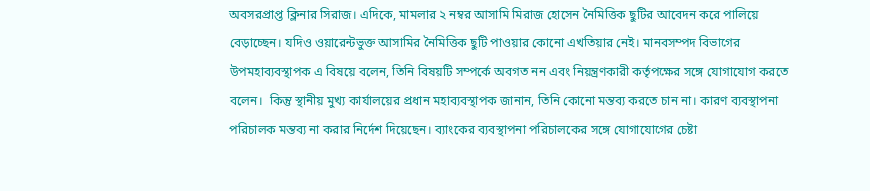অবসরপ্রাপ্ত ক্লিনার সিরাজ। এদিকে, মামলার ২ নম্বর আসামি মিরাজ হোসেন নৈমিত্তিক ছুটির আবেদন করে পালিয়ে বেড়াচ্ছেন। যদিও ওয়ারেন্টভুক্ত আসামির নৈমিত্তিক ছুটি পাওয়ার কোনো এখতিয়ার নেই। মানবসম্পদ বিভাগের উপমহাব্যবস্থাপক এ বিষয়ে বলেন, তিনি বিষয়টি সম্পর্কে অবগত নন এবং নিয়ন্ত্রণকারী কর্তৃপক্ষের সঙ্গে যোগাযোগ করতে বলেন।  কিন্তু স্থানীয় মুখ্য কার্যালয়ের প্রধান মহাব্যবস্থাপক জানান, তিনি কোনো মন্তব্য করতে চান না। কারণ ব্যবস্থাপনা পরিচালক মন্তব্য না করার নির্দেশ দিয়েছেন। ব্যাংকের ব্যবস্থাপনা পরিচালকের সঙ্গে যোগাযোগের চেষ্টা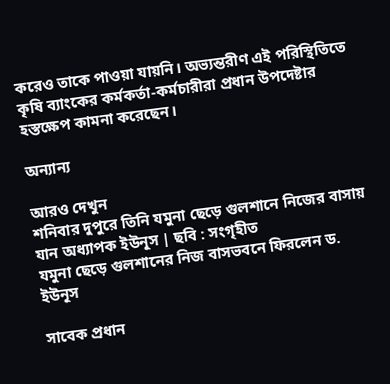করেও তাকে পাওয়া যায়নি। অভ্যন্তরীণ এই পরিস্থিতিতে কৃষি ব্যাংকের কর্মকর্তা-কর্মচারীরা প্রধান উপদেষ্টার হস্তক্ষেপ কামনা করেছেন।

অন্যান্য

আরও দেখুন
শনিবার দুপুরে তিনি যমুনা ছেড়ে গুলশানে নিজের বাসায় যান অধ্যাপক ইউনূস | ছবি : সংগৃহীত
যমুনা ছেড়ে গুলশানের নিজ বাসভবনে ফিরলেন ড. ইউনূস

সাবেক প্রধান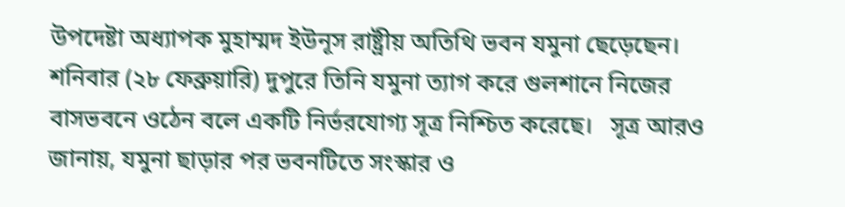উপদেষ্টা অধ্যাপক মুহাম্মদ ইউনূস রাষ্ট্রীয় অতিথি ভবন যমুনা ছেড়েছেন। শনিবার (২৮ ফেব্রুয়ারি) দুপুরে তিনি যমুনা ত্যাগ করে গুলশানে নিজের বাসভবনে ওঠেন বলে একটি নির্ভরযোগ্য সূত্র নিশ্চিত করেছে।   সূত্র আরও জানায়, যমুনা ছাড়ার পর ভবনটিতে সংস্কার ও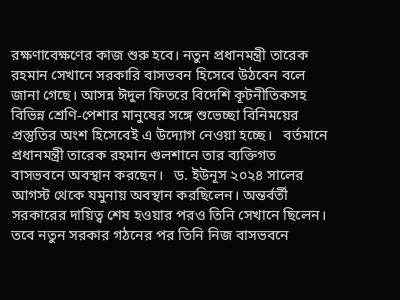রক্ষণাবেক্ষণের কাজ শুরু হবে। নতুন প্রধানমন্ত্রী তারেক রহমান সেখানে সরকারি বাসভবন হিসেবে উঠবেন বলে জানা গেছে। আসন্ন ঈদুল ফিতরে বিদেশি কূটনীতিকসহ বিভিন্ন শ্রেণি-পেশার মানুষের সঙ্গে শুভেচ্ছা বিনিময়ের প্রস্তুতির অংশ হিসেবেই এ উদ্যোগ নেওয়া হচ্ছে।   বর্তমানে প্রধানমন্ত্রী তারেক রহমান গুলশানে তার ব্যক্তিগত বাসভবনে অবস্থান করছেন।   ড. ইউনূস ২০২৪ সালের আগস্ট থেকে যমুনায় অবস্থান করছিলেন। অন্তর্বর্তী সরকারের দায়িত্ব শেষ হওয়ার পরও তিনি সেখানে ছিলেন। তবে নতুন সরকার গঠনের পর তিনি নিজ বাসভবনে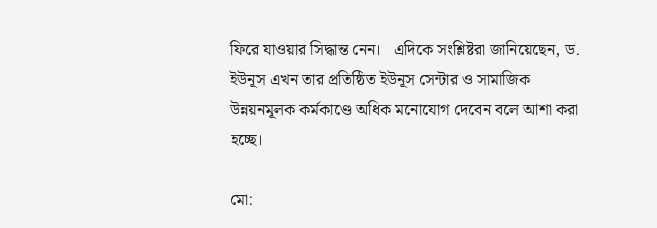ফিরে যাওয়ার সিদ্ধান্ত নেন।   এদিকে সংশ্লিষ্টরা জানিয়েছেন, ড. ইউনূস এখন তার প্রতিষ্ঠিত ইউনূস সেন্টার ও সামাজিক উন্নয়নমূলক কর্মকাণ্ডে অধিক মনোযোগ দেবেন বলে আশা করা হচ্ছে।

মো: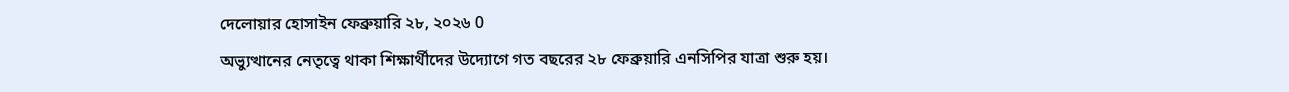দেলোয়ার হোসাইন ফেব্রুয়ারি ২৮, ২০২৬ 0
অভ্যুত্থানের নেতৃত্বে থাকা শিক্ষার্থীদের উদ্যোগে গত বছরের ২৮ ফেব্রুয়ারি এনসিপির যাত্রা শুরু হয়।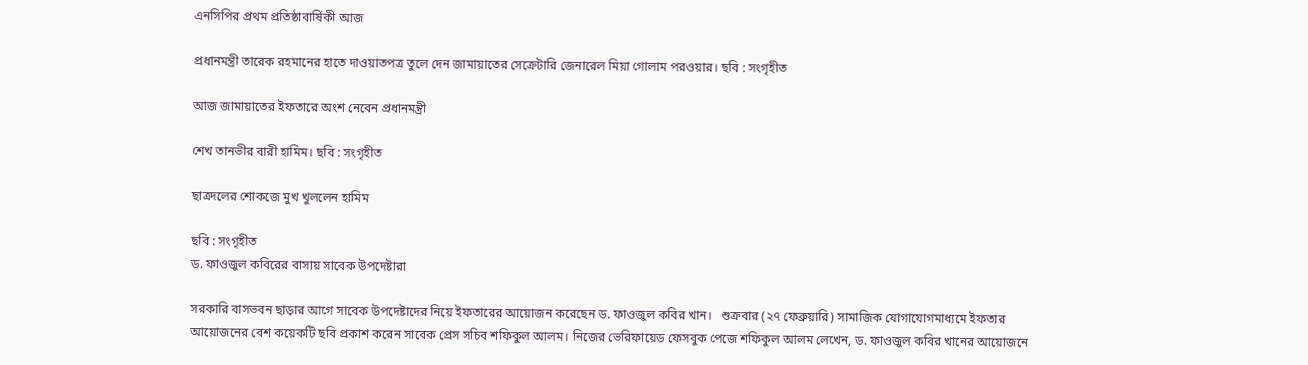এনসিপির প্রথম প্রতিষ্ঠাবার্ষিকী আজ

প্রধানমন্ত্রী তারেক রহমানের হাতে দাওয়াতপত্র তুলে দেন জামায়াতের সেক্রেটারি জেনারেল মিয়া গোলাম পরওয়ার। ছবি : সংগৃহীত

আজ জামায়াতের ইফতারে অংশ নেবেন প্রধানমন্ত্রী

শেখ তানভীর বারী হামিম। ছবি : সংগৃহীত

ছাত্রদলের শোকজে মুখ খুললেন হামিম

ছবি : সংগৃহীত
ড. ফাওজুল কবিরের বাসায় সাবেক উপদেষ্টারা

সরকারি বাসভবন ছাড়ার আগে সাবেক উপদেষ্টাদের নিয়ে ইফতারের আয়োজন করেছেন ড. ফাওজুল কবির খান।   শুক্রবার (২৭ ফেব্রুয়ারি) সামাজিক যোগাযোগমাধ্যমে ইফতার আয়োজনের বেশ কয়েকটি ছবি প্রকাশ করেন সাবেক প্রেস সচিব শফিকুল আলম। নিজের ভেরিফায়েড ফেসবুক পেজে শফিকুল আলম লেখেন, ড. ফাওজুল কবির খানের আয়োজনে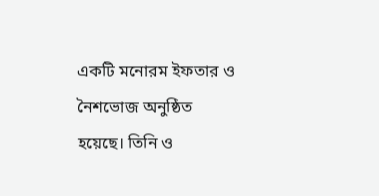একটি মনোরম ইফতার ও নৈশভোজ অনুষ্ঠিত হয়েছে। তিনি ও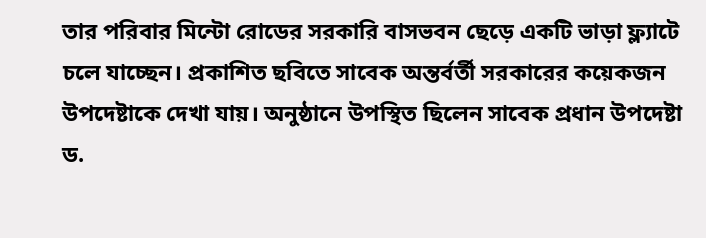তার পরিবার মিন্টো রোডের সরকারি বাসভবন ছেড়ে একটি ভাড়া ফ্ল্যাটে চলে যাচ্ছেন। প্রকাশিত ছবিতে সাবেক অন্তর্বর্তী সরকারের কয়েকজন উপদেষ্টাকে দেখা যায়। অনুষ্ঠানে উপস্থিত ছিলেন সাবেক প্রধান উপদেষ্টা ড.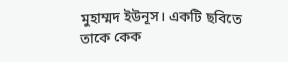মুহাম্মদ ইউনূস। একটি ছবিতে তাকে কেক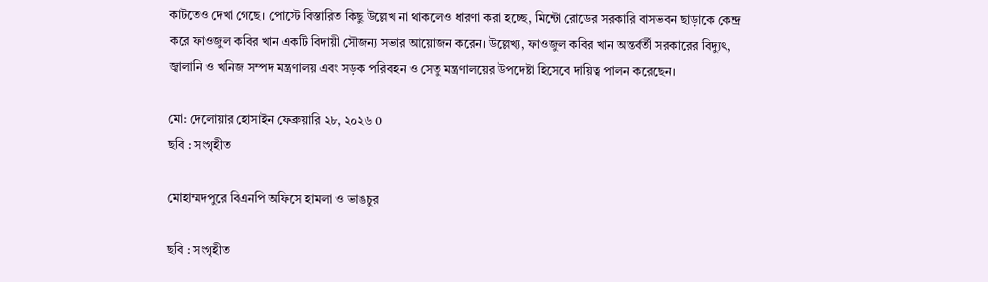কাটতেও দেখা গেছে। পোস্টে বিস্তারিত কিছু উল্লেখ না থাকলেও ধারণা করা হচ্ছে, মিন্টো রোডের সরকারি বাসভবন ছাড়াকে কেন্দ্র করে ফাওজুল কবির খান একটি বিদায়ী সৌজন্য সভার আয়োজন করেন। উল্লেখ্য, ফাওজুল কবির খান অন্তর্বর্তী সরকারের বিদ্যুৎ, জ্বালানি ও খনিজ সম্পদ মন্ত্রণালয় এবং সড়ক পরিবহন ও সেতু মন্ত্রণালয়ের উপদেষ্টা হিসেবে দায়িত্ব পালন করেছেন।

মো: দেলোয়ার হোসাইন ফেব্রুয়ারি ২৮, ২০২৬ 0
ছবি : সংগৃহীত

মোহাম্মদপুরে বিএনপি অফিসে হামলা ও ভাঙচুর

ছবি : সংগৃহীত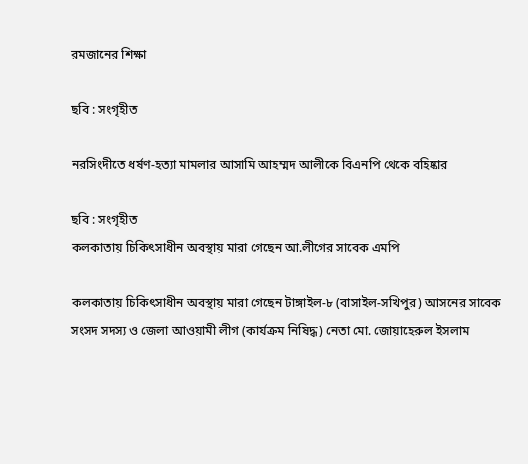রমজানের শিক্ষা

ছবি : সংগৃহীত

নরসিংদীতে ধর্ষণ-হত্যা মামলার আসামি আহম্মদ আলীকে বিএনপি থেকে বহিষ্কার

ছবি : সংগৃহীত
কলকাতায় চিকিৎসাধীন অবস্থায় মারা গেছেন আ.লীগের সাবেক এমপি

কলকাতায় চিকিৎসাধীন অবস্থায় মারা গেছেন টাঙ্গাইল-৮ (বাসাইল-সখিপুর) আসনের সাবেক সংসদ সদস্য ও জেলা আওয়ামী লীগ (কার্যক্রম নিষিদ্ধ) নেতা মো. জোয়াহেরুল ইসলাম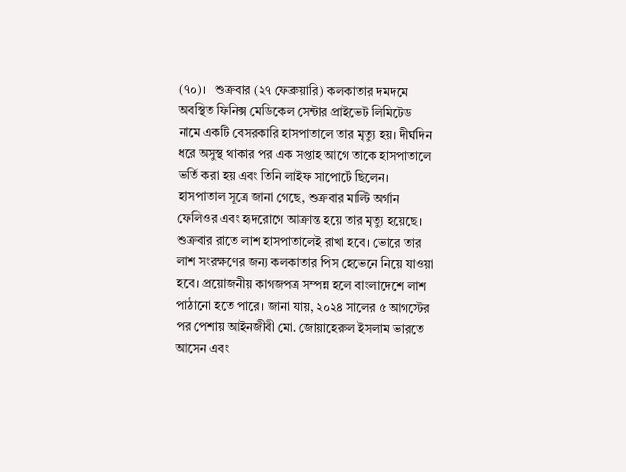(৭০)।   শুক্রবার (২৭ ফেব্রুয়ারি) কলকাতার দমদমে অবস্থিত ফিনিক্স মেডিকেল সেন্টার প্রাইভেট লিমিটেড নামে একটি বেসরকারি হাসপাতালে তার মৃত্যু হয়। দীর্ঘদিন ধরে অসুস্থ থাকার পর এক সপ্তাহ আগে তাকে হাসপাতালে ভর্তি করা হয় এবং তিনি লাইফ সাপোর্টে ছিলেন। হাসপাতাল সূত্রে জানা গেছে, শুক্রবার মাল্টি অর্গান ফেলিওর এবং হৃদরোগে আক্রান্ত হয়ে তার মৃত্যু হয়েছে। শুক্রবার রাতে লাশ হাসপাতালেই রাখা হবে। ভোরে তার লাশ সংরক্ষণের জন্য কলকাতার পিস হেভেনে নিয়ে যাওয়া হবে। প্রয়োজনীয় কাগজপত্র সম্পন্ন হলে বাংলাদেশে লাশ পাঠানো হতে পারে। জানা যায়, ২০২৪ সালের ৫ আগস্টের পর পেশায় আইনজীবী মো. জোয়াহেরুল ইসলাম ভারতে আসেন এবং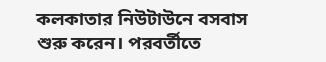কলকাতার নিউটাউনে বসবাস শুরু করেন। পরবর্তীতে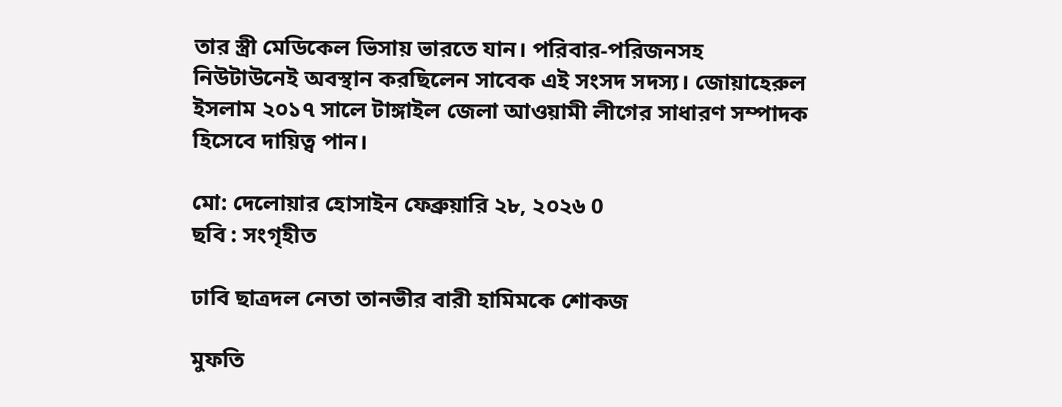তার স্ত্রী মেডিকেল ভিসায় ভারতে যান। পরিবার-পরিজনসহ নিউটাউনেই অবস্থান করছিলেন সাবেক এই সংসদ সদস্য। জোয়াহেরুল ইসলাম ২০১৭ সালে টাঙ্গাইল জেলা আওয়ামী লীগের সাধারণ সম্পাদক হিসেবে দায়িত্ব পান।

মো: দেলোয়ার হোসাইন ফেব্রুয়ারি ২৮, ২০২৬ 0
ছবি : সংগৃহীত

ঢাবি ছাত্রদল নেতা তানভীর বারী হামিমকে শোকজ

মুফতি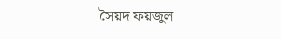সৈয়দ ফয়জুল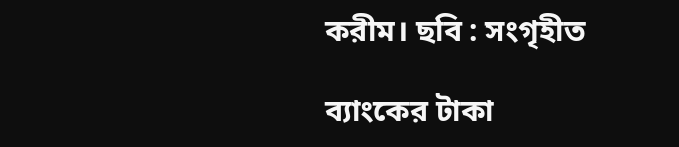করীম। ছবি : সংগৃহীত

ব্যাংকের টাকা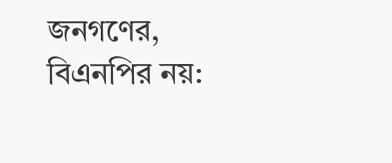জনগণের, বিএনপির নয়: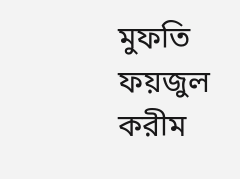মুফতি ফয়জুল করীম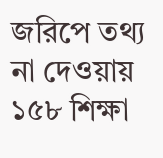জরিপে তথ্য না দেওয়ায় ১৫৮ শিক্ষা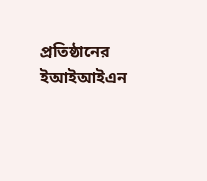প্রতিষ্ঠানের ইআইআইএন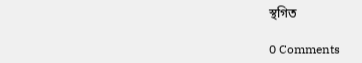স্থগিত

0 Comments